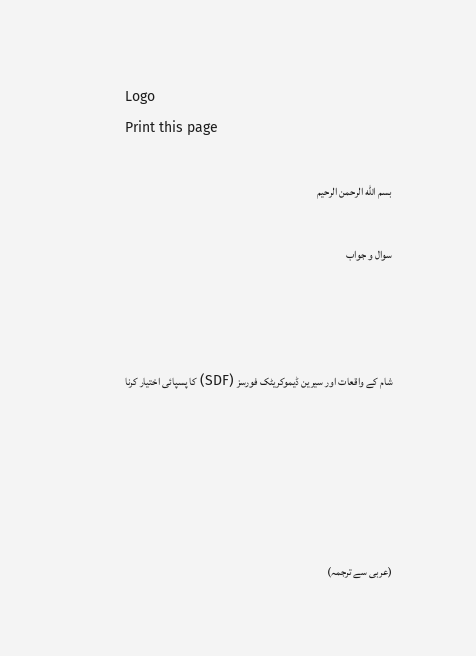Logo
Print this page

بسم الله الرحمن الرحيم

سوال و جواب



شام کے واقعات اور سیرین ڈیموکریٹک فورسز (SDF) کا پسپائی اختیار کرنا





(عربی سے ترجمہ)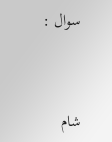سوال :



شام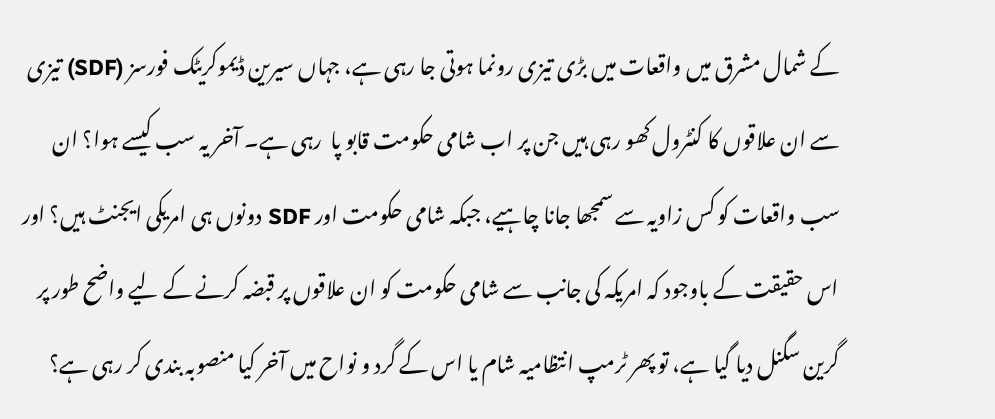کے شمال مشرق میں واقعات میں بڑی تیزی رونما ہوتی جا رہی ہے، جہاں سیرین ڈیموکریٹک فورسز (SDF) تیزی سے ان علاقوں کا کنٹرول کھو رہی ہیں جن پر اب شامی حکومت قابو پا  رہی ہے۔ آخر یہ سب کیسے ہوا؟ ان سب واقعات کو کس زاویہ سے سمجھا جانا چاہیے، جبکہ شامی حکومت اور SDF دونوں ہی امریکی ایجنٹ ہیں؟ اور اس حقیقت کے باوجود کہ امریکہ کی جانب سے شامی حکومت کو ان علاقوں پر قبضہ کرنے کے لیے واضح طور پر گرین سگنل دیا گیا ہے، تو پھر ٹرمپ انتظامیہ شام یا اس کے گرد و نواح میں آخر کیا منصوبہ بندی کر رہی ہے؟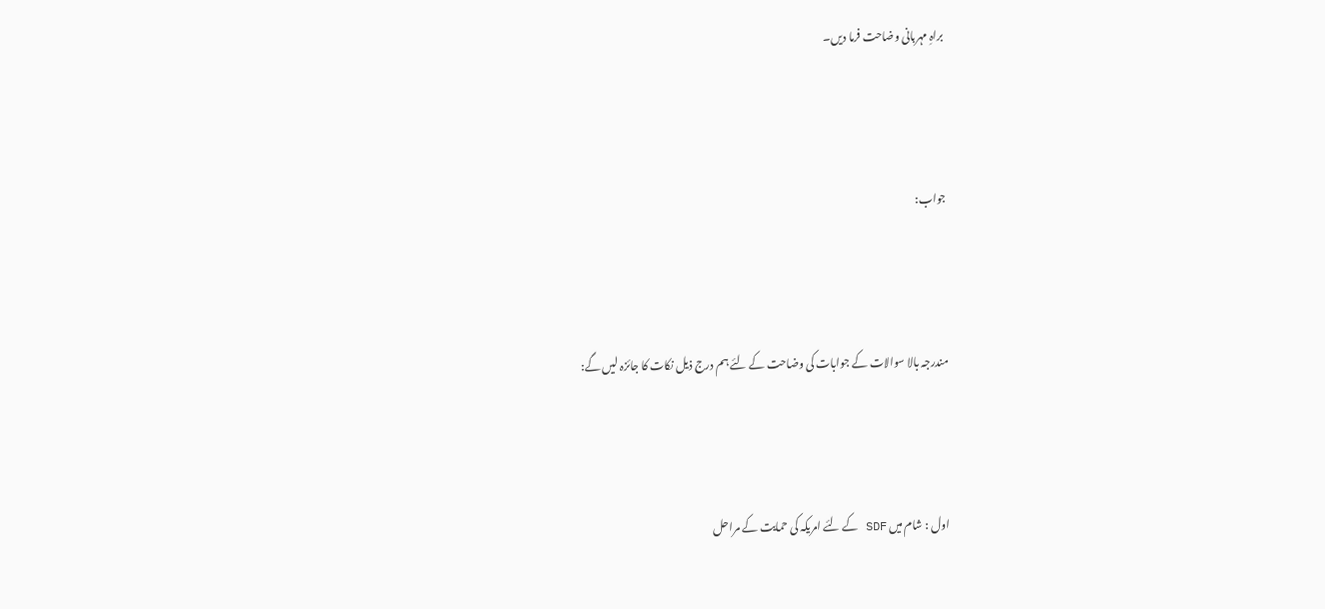براہِ مہربانی وضاحت فرما دیں۔



جواب:



مندرجہ بالا سوالات کے جوابات کی وضاحت کے لئے ہم درج ذیل نکات کا جائزہ لیں گے:



اول : شام میں SDF کے لئے امریکہ کی حمایت کے مراحل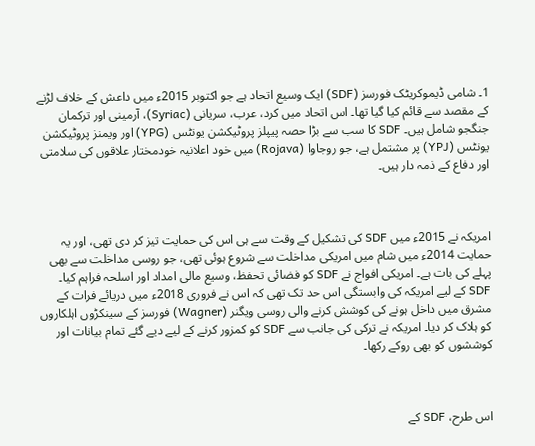1۔ شامی ڈیموکریٹک فورسز (SDF) ایک وسیع اتحاد ہے جو اکتوبر 2015ء میں داعش کے خلاف لڑنے کے مقصد سے قائم کیا گیا تھا۔ اس اتحاد میں کرد، عرب، سریانی (Syriac)، آرمینی اور ترکمان جنگجو شامل ہیں۔ SDF کا سب سے بڑا حصہ پیپلز پروٹیکشن یونٹس (YPG) اور ویمنز پروٹیکشن یونٹس (YPJ) پر مشتمل ہے، جو روجاوا (Rojava) میں خود اعلانیہ خودمختار علاقوں کی سلامتی اور دفاع کے ذمہ دار ہیں۔



امریکہ نے 2015ء میں SDF کی تشکیل کے وقت سے ہی اس کی حمایت تیز کر دی تھی، اور یہ حمایت 2014ء میں شام میں امریکی مداخلت سے شروع ہوئی تھی، جو روسی مداخلت سے بھی پہلے کی بات ہے۔ امریکی افواج نے SDF کو فضائی تحفظ، وسیع مالی امداد اور اسلحہ فراہم کیا۔ SDF کے لیے امریکہ کی وابستگی اس حد تک تھی کہ اس نے فروری 2018ء میں دریائے فرات کے مشرق میں داخل ہونے کی کوشش کرنے والی روسی ویگنر (Wagner) فورسز کے سینکڑوں اہلکاروں کو ہلاک کر دیا۔ امریکہ نے ترکی کی جانب سے SDF کو کمزور کرنے کے لیے دیے گئے تمام بیانات اور کوششوں کو بھی روکے رکھا۔



اس طرح، SDF کے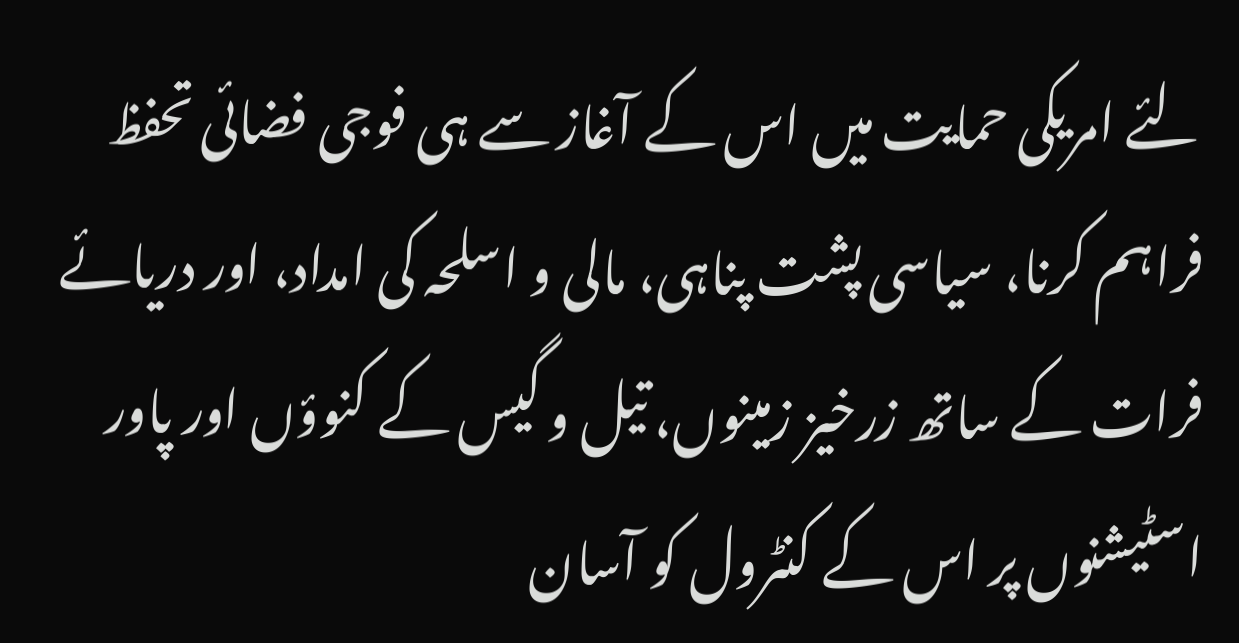لئے امریکی حمایت میں اس کے آغاز سے ہی فوجی فضائی تحفظ فراہم کرنا، سیاسی پشت پناہی، مالی و اسلحہ کی امداد، اور دریائے فرات کے ساتھ زرخیز زمینوں، تیل و گیس کے کنوؤں اور پاور اسٹیشنوں پر اس کے کنٹرول کو آسان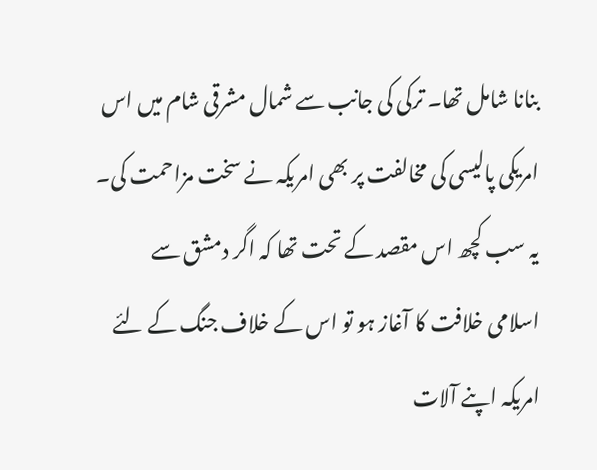بنانا شامل تھا۔ ترکی کی جانب سے شمال مشرقی شام میں اس امریکی پالیسی کی مخالفت پر بھی امریکہ نے سخت مزاحمت کی۔ یہ سب کچھ اس مقصد کے تحت تھا کہ اگر دمشق سے اسلامی خلافت کا آغاز ہو تو اس کے خلاف جنگ کے لئے امریکہ اپنے آلات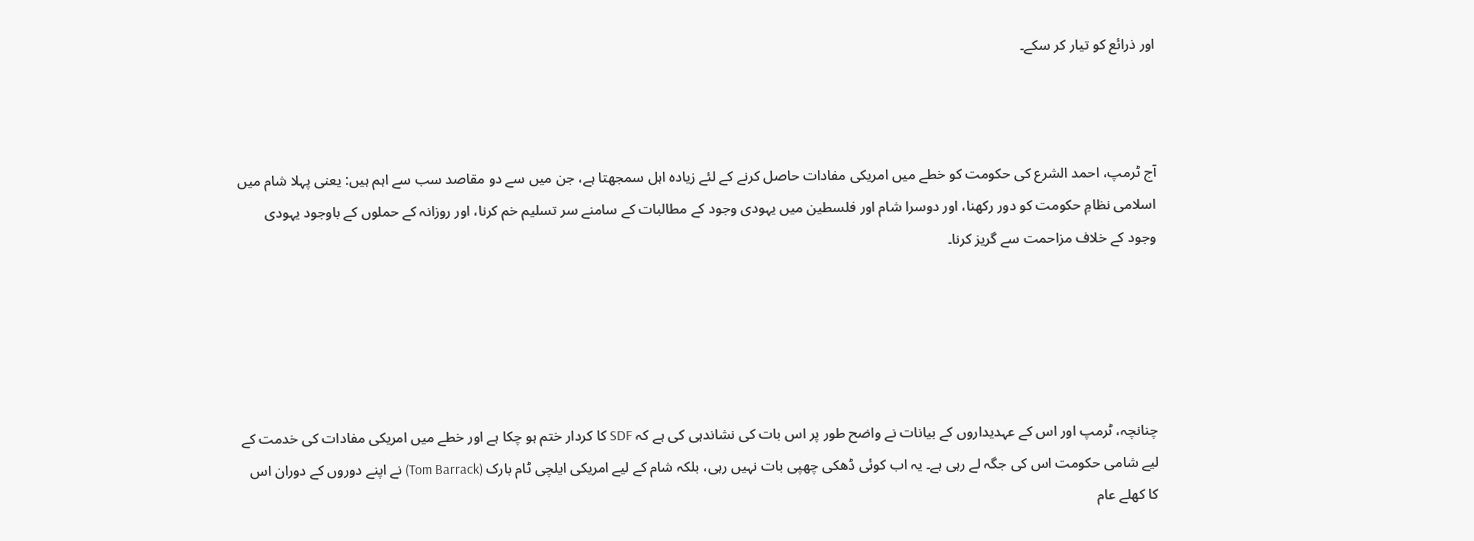اور ذرائع کو تیار کر سکے۔



آج ٹرمپ، احمد الشرع کی حکومت کو خطے میں امریکی مفادات حاصل کرنے کے لئے زیادہ اہل سمجھتا ہے، جن میں سے دو مقاصد سب سے اہم ہیں: یعنی پہلا شام میں اسلامی نظامِ حکومت کو دور رکھنا، اور دوسرا شام اور فلسطین میں یہودی وجود کے مطالبات کے سامنے سر تسلیم خم کرنا، اور روزانہ کے حملوں کے باوجود یہودی وجود کے خلاف مزاحمت سے گریز کرنا۔





چنانچہ، ٹرمپ اور اس کے عہدیداروں کے بیانات نے واضح طور پر اس بات کی نشاندہی کی ہے کہ SDF کا کردار ختم ہو چکا ہے اور خطے میں امریکی مفادات کی خدمت کے لیے شامی حکومت اس کی جگہ لے رہی ہے۔ یہ اب کوئی ڈھکی چھپی بات نہیں رہی، بلکہ شام کے لیے امریکی ایلچی ٹام بارک (Tom Barrack) نے اپنے دوروں کے دوران اس کا کھلے عام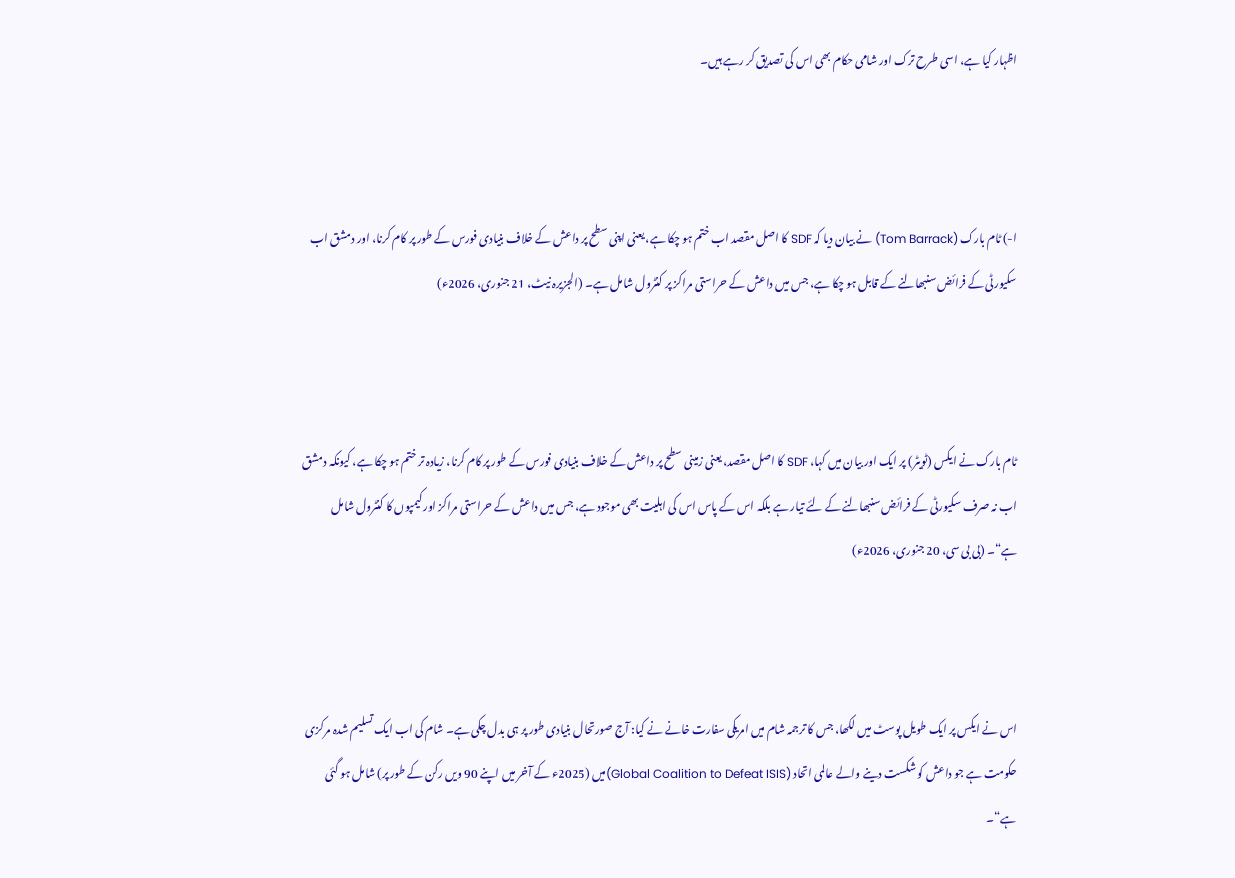اظہار کیا ہے، اسی طرح ترک اور شامی حکام بھی اس کی تصدیق کر رہے ہیں۔



ا-) ٹام بارک (Tom Barrack) نے بیان دیا کہ SDF کا اصل مقصد اب ختم ہو چکا ہے، یعنی اپنی سطح پر داعش کے خلاف بنیادی فورس کے طور پر کام کرنا، اور دمشق اب سکیورٹی کے فرائض سنبھالنے کے قابل ہو چکا ہے، جس میں داعش کے حراستی مراکز پر کنٹرول شامل ہے۔ (الجزیرہ نیٹ، 21 جنوری، 2026ء)



ٹام بارک نے ایکس (ٹویٹر) پر ایک اور بیان میں کہا، SDF کا اصل مقصد، یعنی زمینی سطح پر داعش کے خلاف بنیادی فورس کے طور پر کام کرنا، زیادہ تر ختم ہو چکا ہے، کیونکہ دمشق اب نہ صرف سکیورٹی کے فرائض سنبھالنے کے لئے تیار ہے بلکہ اس کے پاس اس کی اہلیت بھی موجود ہے، جس میں داعش کے حراستی مراکز اور کیمپوں کا کنٹرول شامل ہے“۔ (بی بی سی، 20 جنوری، 2026ء)



اس نے ایکس پر ایک طویل پوسٹ میں لکھا، جس کا ترجمہ شام میں امریکی سفارت خانے نے کیا: آج صورتحال بنیادی طور پر ہی بدل چکی ہے۔ شام کی اب ایک تسلیم شدہ مرکزی حکومت ہے جو داعش کو شکست دینے والے عالمی اتحاد (Global Coalition to Defeat ISIS)میں (2025ء کے آخر میں اپنے 90 ویں رکن کے طور پر) شامل ہو گئی ہے“۔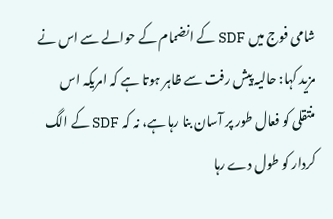شامی فوج میں SDF کے انضمام کے حوالے سے اس نے مزید کہا: حالیہ پیش رفت سے ظاہر ہوتا ہے کہ امریکہ اس منتقلی کو فعال طور پر آسان بنا رہا ہے، نہ کہ SDF کے الگ کردار کو طول دے رہا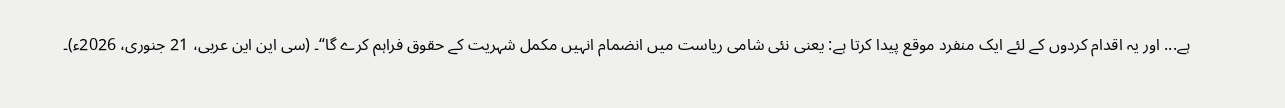ہے... اور یہ اقدام کردوں کے لئے ایک منفرد موقع پیدا کرتا ہے: یعنی نئی شامی ریاست میں انضمام انہیں مکمل شہریت کے حقوق فراہم کرے گا“۔ (سی این این عربی، 21 جنوری، 2026ء)۔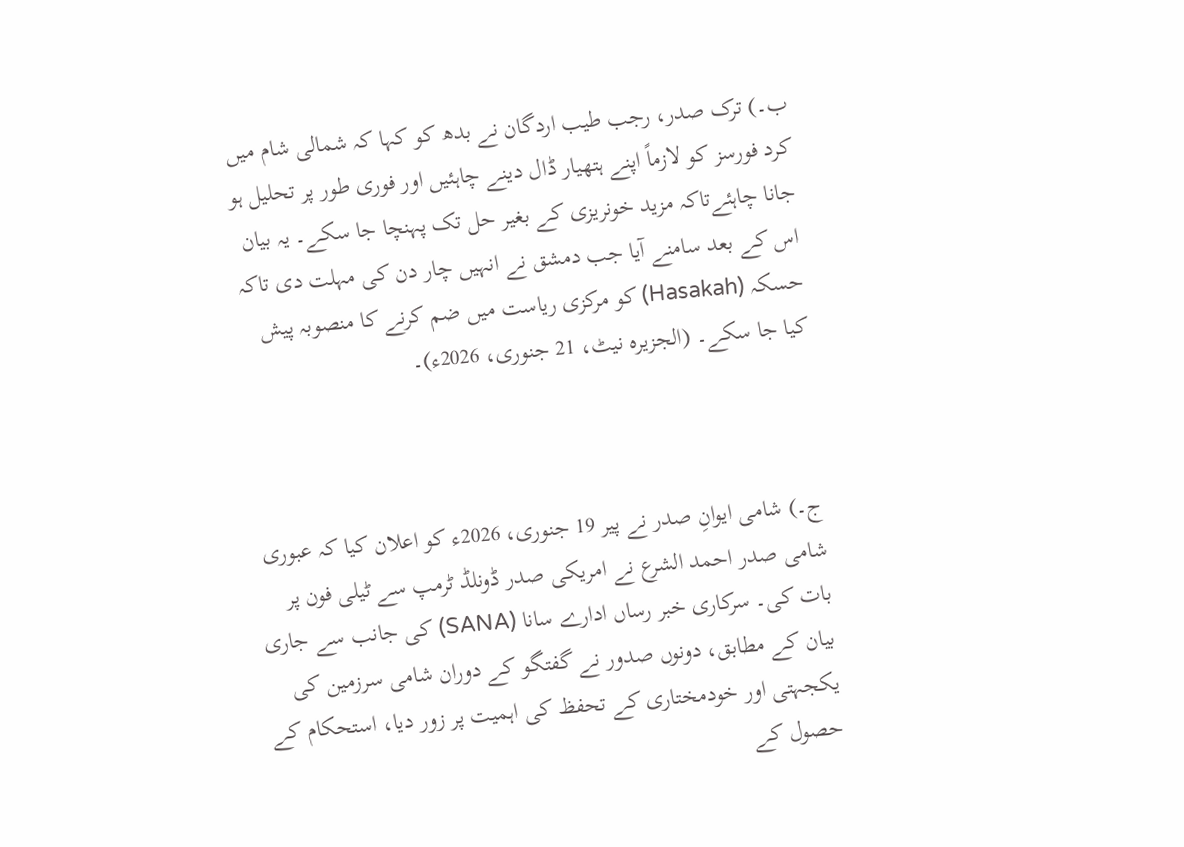ب۔) ترک صدر، رجب طیب اردگان نے بدھ کو کہا کہ شمالی شام میں کرد فورسز کو لازماً اپنے ہتھیار ڈال دینے چاہئیں اور فوری طور پر تحلیل ہو جانا چاہئےتاکہ مزید خونریزی کے بغیر حل تک پہنچا جا سکے۔ یہ بیان اس کے بعد سامنے آیا جب دمشق نے انہیں چار دن کی مہلت دی تاکہ حسکہ (Hasakah) کو مرکزی ریاست میں ضم کرنے کا منصوبہ پیش کیا جا سکے۔ (الجزیرہ نیٹ، 21 جنوری، 2026ء)۔



ج۔) شامی ایوانِ صدر نے پیر 19 جنوری، 2026ء کو اعلان کیا کہ عبوری شامی صدر احمد الشرع نے امریکی صدر ڈونلڈ ٹرمپ سے ٹیلی فون پر بات کی۔ سرکاری خبر رساں ادارے سانا (SANA) کی جانب سے جاری بیان کے مطابق، دونوں صدور نے گفتگو کے دوران شامی سرزمین کی یکجہتی اور خودمختاری کے تحفظ کی اہمیت پر زور دیا، استحکام کے حصول کے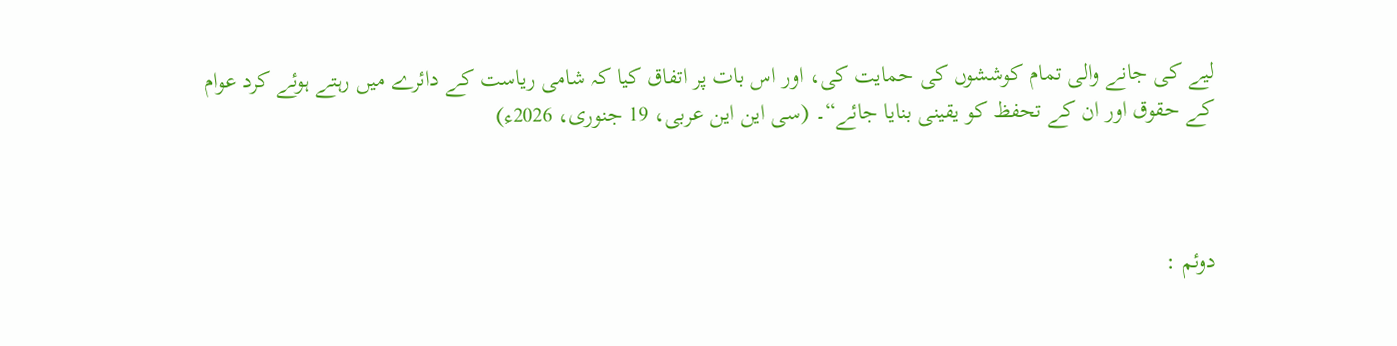لیے کی جانے والی تمام کوششوں کی حمایت کی، اور اس بات پر اتفاق کیا کہ شامی ریاست کے دائرے میں رہتے ہوئے کرد عوام کے حقوق اور ان کے تحفظ کو یقینی بنایا جائے“۔ (سی این این عربی، 19 جنوری، 2026ء)



دوئم :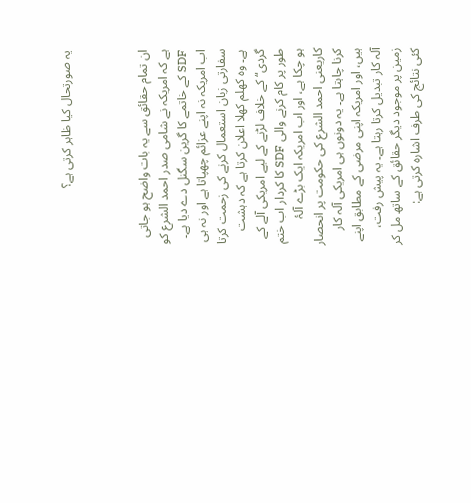یہ صورتحال کیا ظاہر کرتی ہے؟



ان تمام حقائق سے یہ بات واضح ہو جاتی ہے کہ امریکہ نے شامی صدر احمد الشرع کو SDF کے خاتمے کا گرین سگنل دے دیا ہے۔ اب امریکہ نہ اپنے عزائم چھپاتا ہے اور نہ ہی سفارتی زبان استعمال کرنے کی زحمت کرتا ہے۔ وہ کھلم کھلا اعلان کرتا ہے کہ دہشت گردی“ کے خلاف لڑنے کے لیے امریکی آلے کے طور پر کام کرنے والی SDF کا کردار اب ختم ہو چکا ہے، اور اب امریکہ ایک بڑے آلۂ کاریعنی احمد الشرع کی حکومت پر انحصار کرنا چاہتا ہے۔ یہ دونوں ہی امریکی آلہ کار ہیں، اور امریکہ اپنی مرضی کے مطابق اپنے آلہ کار تبدیل کرتا رہتا ہے۔ یہ پیش رفت، زمین پر موجود دیگر حقائق کے ساتھ مل کر کئی نتائج کی طرف اشارہ کرتی ہے: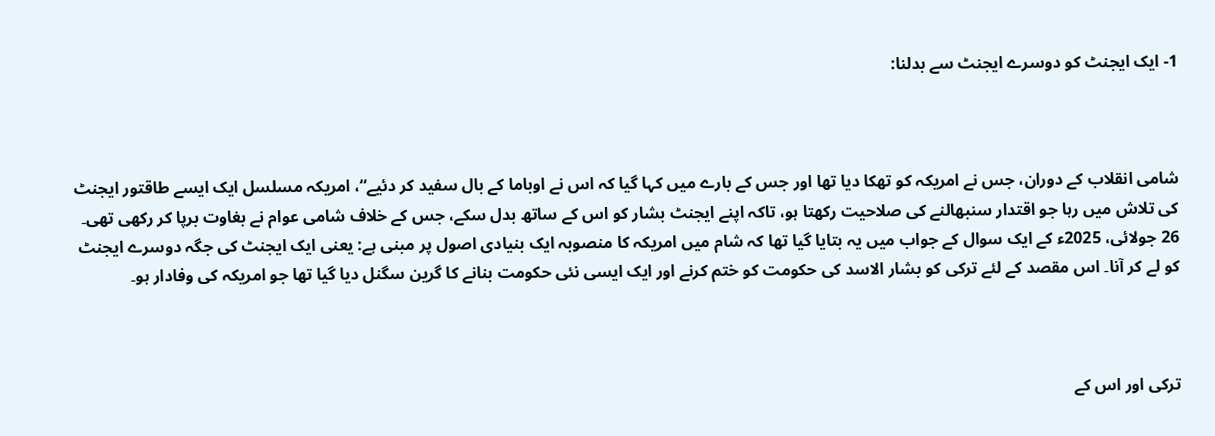1- ایک ایجنٹ کو دوسرے ایجنٹ سے بدلنا:



شامی انقلاب کے دوران، جس نے امریکہ کو تھکا دیا تھا اور جس کے بارے میں کہا گیا کہ اس نے اوباما کے بال سفید کر دئیے“، امریکہ مسلسل ایک ایسے طاقتور ایجنٹ کی تلاش میں رہا جو اقتدار سنبھالنے کی صلاحیت رکھتا ہو، تاکہ اپنے ایجنٹ بشار کو اس کے ساتھ بدل سکے، جس کے خلاف شامی عوام نے بغاوت برپا کر رکھی تھی۔ 26 جولائی، 2025ء کے ایک سوال کے جواب میں یہ بتایا گیا تھا کہ شام میں امریکہ کا منصوبہ ایک بنیادی اصول پر مبنی ہے: یعنی ایک ایجنٹ کی جگہ دوسرے ایجنٹ کو لے کر آنا۔ اس مقصد کے لئے ترکی کو بشار الاسد کی حکومت کو ختم کرنے اور ایک ایسی نئی حکومت بنانے کا گرین سگنل دیا گیا تھا جو امریکہ کی وفادار ہو۔



ترکی اور اس کے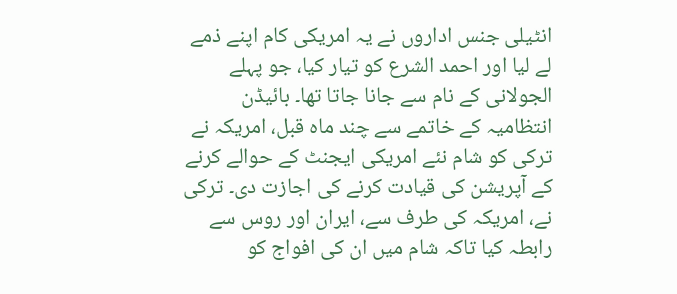انٹیلی جنس اداروں نے یہ امریکی کام اپنے ذمے لے لیا اور احمد الشرع کو تیار کیا، جو پہلے الجولانی کے نام سے جانا جاتا تھا۔ بائیڈن انتظامیہ کے خاتمے سے چند ماہ قبل، امریکہ نے ترکی کو شام نئے امریکی ایجنٹ کے حوالے کرنے کے آپریشن کی قیادت کرنے کی اجازت دی۔ ترکی نے، امریکہ کی طرف سے، ایران اور روس سے رابطہ کیا تاکہ شام میں ان کی افواج کو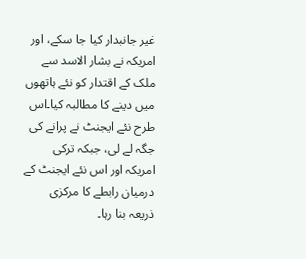غیر جانبدار کیا جا سکے، اور امریکہ نے بشار الاسد سے ملک کے اقتدار کو نئے ہاتھوں میں دینے کا مطالبہ کیا۔اس طرح نئے ایجنٹ نے پرانے کی جگہ لے لی، جبکہ ترکی امریکہ اور اس نئے ایجنٹ کے درمیان رابطے کا مرکزی ذریعہ بنا رہا۔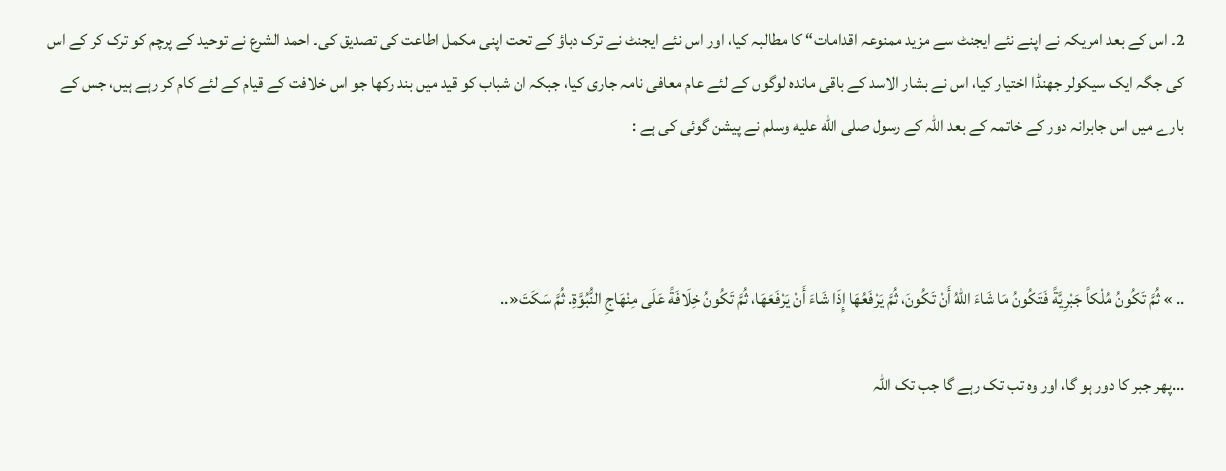2۔ اس کے بعد امریکہ نے اپنے نئے ایجنٹ سے مزید ممنوعہ اقدامات“ کا مطالبہ کیا، اور اس نئے ایجنٹ نے ترک دباؤ کے تحت اپنی مکمل اطاعت کی تصدیق کی۔ احمد الشرع نے توحید کے پرچم کو ترک کر کے اس کی جگہ ایک سیکولر جھنڈا اختیار کیا، اس نے بشار الاسد کے باقی ماندہ لوگوں کے لئے عام معافی نامہ جاری کیا، جبکہ ان شباب کو قید میں بند رکھا جو اس خلافت کے قیام کے لئے کام کر رہے ہیں، جس کے بارے میں اس جابرانہ دور کے خاتمہ کے بعد اللہ کے رسول صلى الله عليه وسلم نے پیشن گوئی کی ہے :



.. » ثُمَّ تَكُونُ مُلْكاً جَبْرِيَّةً فَتَكُونُ مَا شَاءَ اللهُ أَنْ تَكُونَ، ثُمَّ يَرْفَعُهَا إِذَا شَاءَ أَنْ يَرْفَعَهَا، ثُمَّ تَكُونُ خِلَافَةً عَلَى مِنْهَاجِ النُّبُوَّةِ. ثُمَّ سَكَتَ«..

...پھر جبر کا دور ہو گا، اور وہ تب تک رہے گا جب تک اللہ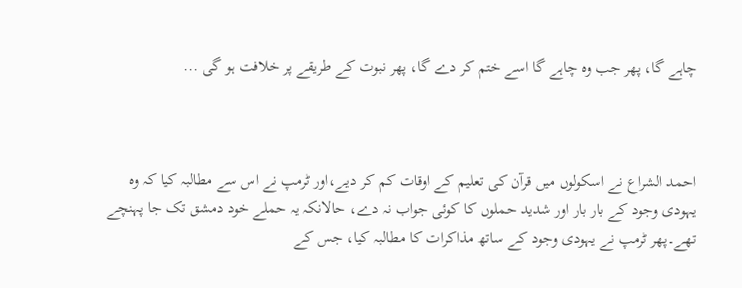چاہے گا، پھر جب وہ چاہے گا اسے ختم کر دے گا، پھر نبوت کے طریقے پر خلافت ہو گی ...



احمد الشراع نے اسکولوں میں قرآن کی تعلیم کے اوقات کم کر دیے،اور ٹرمپ نے اس سے مطالبہ کیا کہ وہ یہودی وجود کے بار بار اور شدید حملوں کا کوئی جواب نہ دے، حالانکہ یہ حملے خود دمشق تک جا پہنچے تھے۔پھر ٹرمپ نے یہودی وجود کے ساتھ مذاکرات کا مطالبہ کیا، جس کے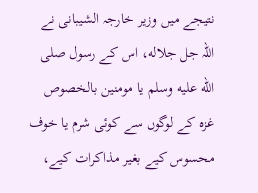نتیجے میں وزیر خارجہ الشیبانی نے اللہ جل جلاله، اس کے رسول صلى الله عليه وسلم یا مومنین بالخصوص غزہ کے لوگوں سے کوئی شرم یا خوف محسوس کیے بغیر مذاکرات کیے،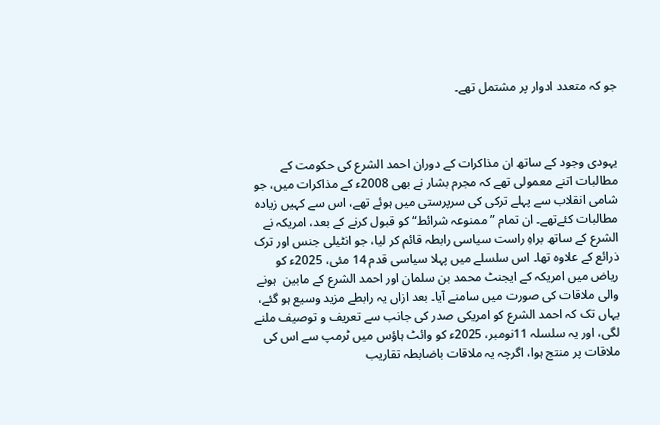جو کہ متعدد ادوار پر مشتمل تھے۔



یہودی وجود کے ساتھ ان مذاکرات کے دوران احمد الشرع کی حکومت کے مطالبات اتنے معمولی تھے کہ مجرم بشار نے بھی 2008ء کے مذاکرات میں، جو شامی انقلاب سے پہلے ترکی کی سرپرستی میں ہوئے تھے، اس سے کہیں زیادہ مطالبات کئےتھے۔ ان تمام ”ممنوعہ شرائط“ کو قبول کرنے کے بعد، امریکہ نے الشرع کے ساتھ براہِ راست سیاسی رابطہ قائم کر لیا، جو انٹیلی جنس اور ترک ذرائع کے علاوہ تھا۔ اس سلسلے میں پہلا سیاسی قدم 14 مئی، 2025ء کو ریاض میں امریکہ کے ایجنٹ محمد بن سلمان اور احمد الشرع کے مابین  ہونے والی ملاقات کی صورت میں سامنے آیا۔ بعد ازاں یہ رابطے مزید وسیع ہو گئے، یہاں تک کہ احمد الشرع کو امریکی صدر کی جانب سے تعریف و توصیف ملنے لگی، اور یہ سلسلہ 11نومبر، 2025ء کو وائٹ ہاؤس میں ٹرمپ سے اس کی ملاقات پر منتج ہوا، اگرچہ یہ ملاقات باضابطہ تقاریب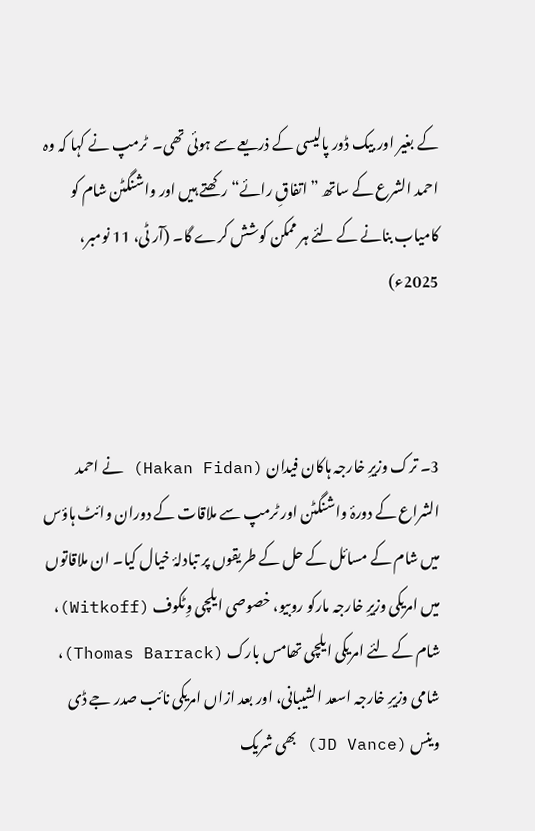کے بغیر اور بیک ڈور پالیسی کے ذریعے سے ہوئی تھی۔  ٹرمپ نے کہا کہ وہ احمد الشرع کے ساتھ ”اتفاقِ رائے“ رکھتے ہیں اور واشنگٹن شام کو کامیاب بنانے کے لئے ہر ممکن کوشش کرے گا۔ (آر ٹی، 11 نومبر، 2025ء)



3۔ ترک وزیرِ خارجہ ہاکان فیدان (Hakan Fidan) نے احمد الشراع کے دورۂ واشنگٹن اور ٹرمپ سے ملاقات کے دوران وائٹ ہاؤس میں شام کے مسائل کے حل کے طریقوں پر تبادلۂ خیال کیا۔ ان ملاقاتوں میں امریکی وزیرِ خارجہ مارکو روبیو، خصوصی ایلچی وِٹکوف (Witkoff)، شام کے لئے امریکی ایلچی تھامس بارک (Thomas Barrack)، شامی وزیرِ خارجہ اسعد الشیبانی، اور بعد ازاں امریکی نائب صدر جے ڈی وینس (JD Vance) بھی شریک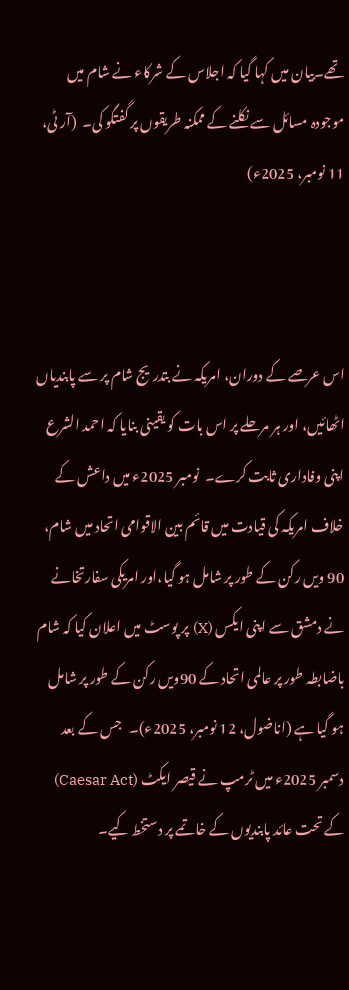تھے۔بیان میں کہا گیا کہ اجلاس کے شرکاء نے شام میں موجودہ مسائل سے نکلنے کے ممکنہ طریقوں پر گفتگو کی۔  (آر ٹی، 11 نومبر، 2025ء)



اس عرصے کے دوران، امریکہ نے بتدریج شام پر سے پابندیاں اٹھائیں، اور ہر مرحلے پر اس بات کو یقینی بنایا کہ احمد الشرع اپنی وفاداری ثابت کرے۔  نومبر 2025ء میں داعش کے خلاف امریکہ کی قیادت میں قائم بین الاقوامی اتحاد میں شام، 90 ویں رکن کے طور پر شامل ہو گیا،اور امریکی سفارتخانے نے دمشق سے اپنی ایکس (X) پر پوسٹ میں اعلان کیا کہ شام باضابطہ طور پر عالمی اتحاد کے 90ویں رکن کے طور پر شامل ہو گیا ہے (اناضول، 12 نومبر، 2025ء)۔   جس کے بعد دسمبر 2025ء میں ٹرمپ نے قیصر ایکٹ (Caesar Act) کے تحت عائد پابندیوں کے خاتمے پر دستخط کیے۔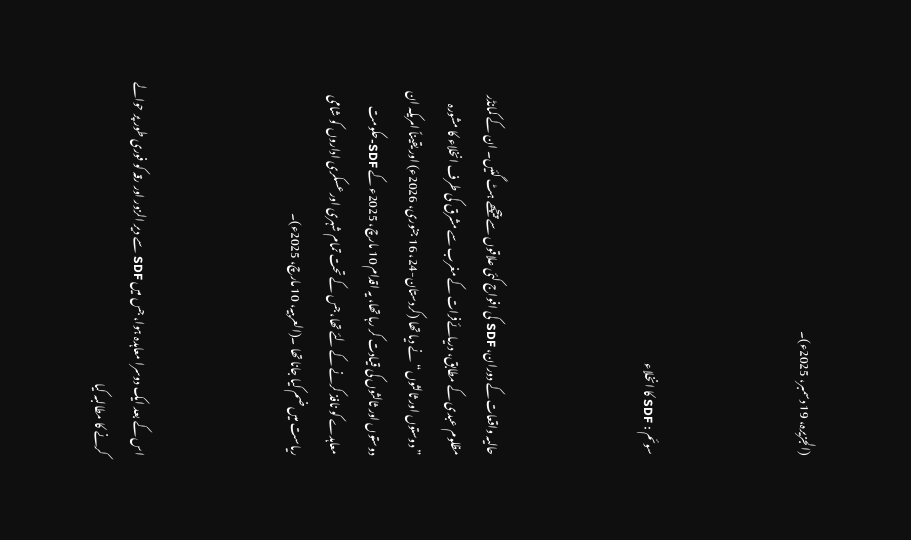(الجزیرہ، 19 دسمبر، 2025ء)۔



سوئم : SDF کا انخلاء



حالیہ واقعات کے دوران، SDF کی افواج کئی علاقوں سے پیچھے ہٹ گئیں۔ ان کے کمانڈر مظلوم عبدی کے مطابق، دریائےفرات کے مغرب سے مشرق کی طرف انخلاء کا مشورہ ”دوستوں اور ثالثوں“ نے دیا تھا (کردستان-24، 16 جنوری، 2026ء) اور یقیناً امریکہ ان دوستوں اور ثالثوں کی قیادت کر رہا تھا، یہ اقدام 10 مارچ، 2025ء کے SDF-حکومت معاہدے کو نافذ کرنے کے لئے تھا، جس کے تحت تمام شہری اور عسکری اداروں کو شامی ریاست میں ضم کیا جانا تھا ۔(العربیہ، 10 مارچ، 2025ء)۔



اس کے بعد ایک دوسرا معاہدہ ہوا، جس میں SDF سے دیر الزور اور رقہ کو فوری طور پر حوالے کرنے کا مطالبہ کیا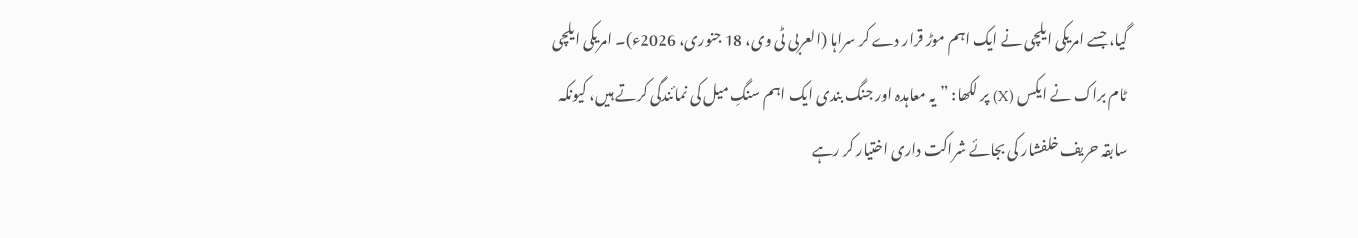گیا، جسے امریکی ایلچی نے ایک اہم موڑ قرار دے کر سراہا (العربی ٹی وی، 18 جنوری، 2026ء)۔ امریکی ایلچی ٹام براک نے ایکس (X) پر لکھا: ”یہ معاہدہ اور جنگ بندی ایک اہم سنگِ میل کی نمائندگی کرتے ہیں، کیونکہ سابقہ حریف خلفشار کی بجائے شراکت داری اختیار کر رہے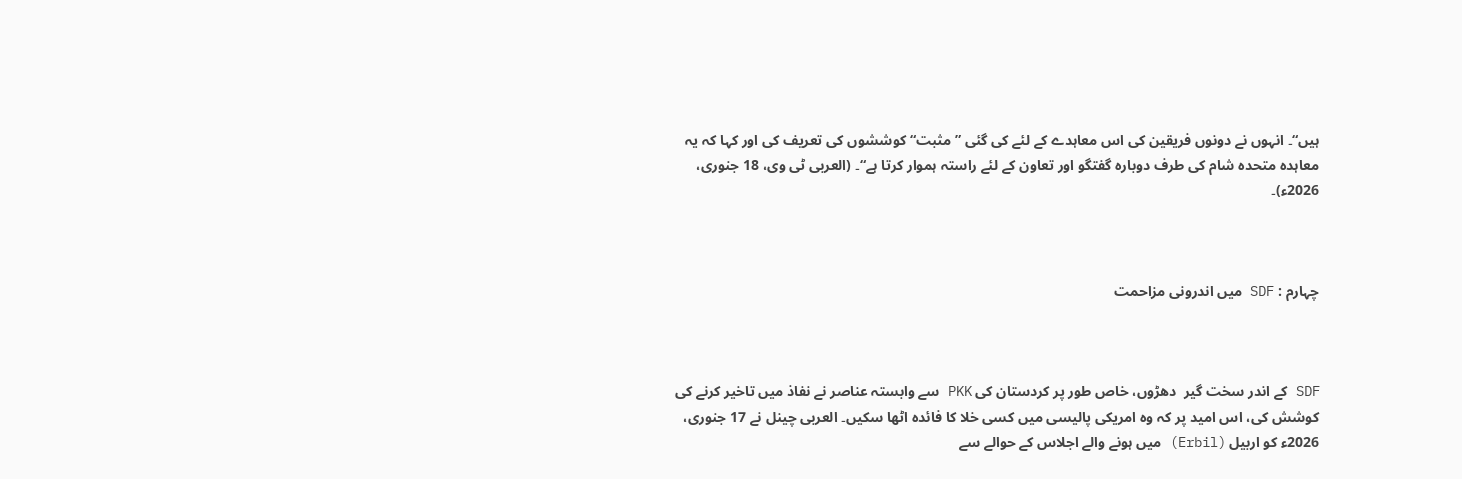ہیں“۔ انہوں نے دونوں فریقین کی اس معاہدے کے لئے کی گئی ”مثبت“ کوششوں کی تعریف کی اور کہا کہ یہ معاہدہ متحدہ شام کی طرف دوبارہ گفتگو اور تعاون کے لئے راستہ ہموار کرتا ہے“۔ (العربی ٹی وی، 18 جنوری، 2026ء)۔



چہارم : SDF میں اندرونی مزاحمت



SDF کے اندر سخت گیر  دھڑوں، خاص طور پر کردستان کی PKK سے وابستہ عناصر نے نفاذ میں تاخیر کرنے کی کوشش کی، اس امید پر کہ وہ امریکی پالیسی میں کسی خلا کا فائدہ اٹھا سکیں۔ العربی چینل نے 17 جنوری، 2026ء کو اربیل (Erbil) میں ہونے والے اجلاس کے حوالے سے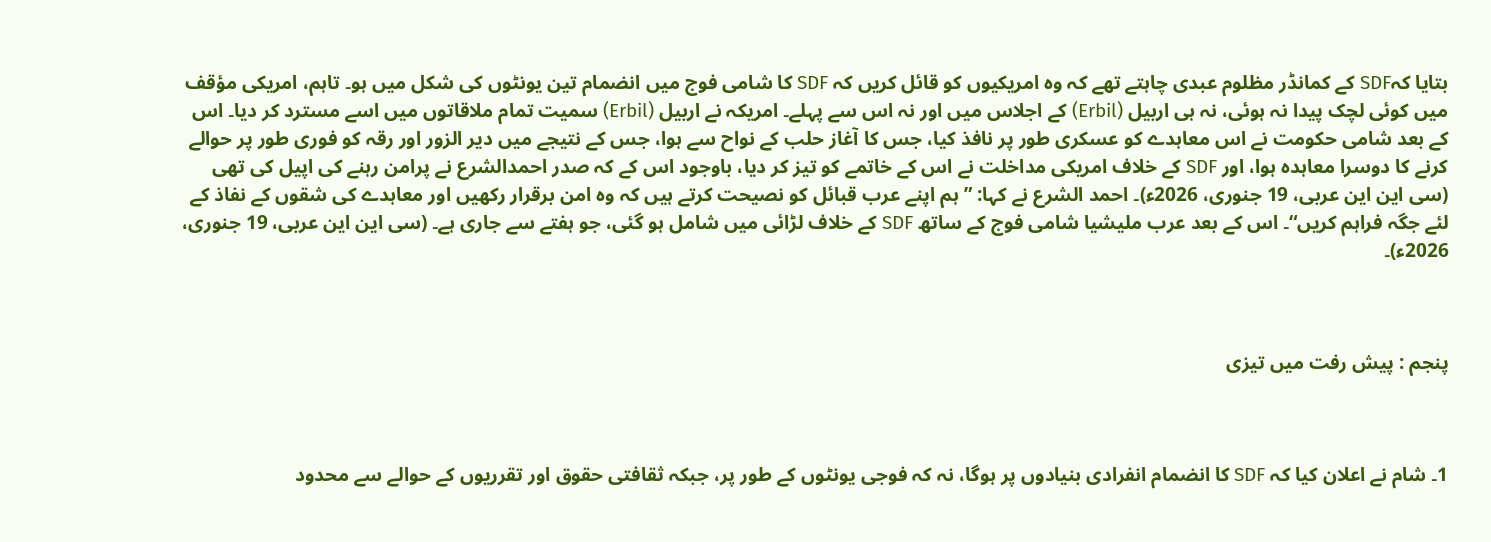بتایا کہSDF کے کمانڈر مظلوم عبدی چاہتے تھے کہ وہ امریکیوں کو قائل کریں کہ SDF کا شامی فوج میں انضمام تین یونٹوں کی شکل میں ہو۔ تاہم، امریکی مؤقف میں کوئی لچک پیدا نہ ہوئی، نہ ہی اربیل (Erbil) کے اجلاس میں اور نہ اس سے پہلے۔ امریکہ نے اربیل (Erbil) سمیت تمام ملاقاتوں میں اسے مسترد کر دیا۔ اس کے بعد شامی حکومت نے اس معاہدے کو عسکری طور پر نافذ کیا، جس کا آغاز حلب کے نواح سے ہوا، جس کے نتیجے میں دیر الزور اور رقہ کو فوری طور پر حوالے کرنے کا دوسرا معاہدہ ہوا، اور SDF کے خلاف امریکی مداخلت نے اس کے خاتمے کو تیز کر دیا، باوجود اس کے کہ صدر احمدالشرع نے پرامن رہنے کی اپیل کی تھی (سی این این عربی، 19 جنوری، 2026ء)۔ احمد الشرع نے کہا: ”ہم اپنے عرب قبائل کو نصیحت کرتے ہیں کہ وہ امن برقرار رکھیں اور معاہدے کی شقوں کے نفاذ کے لئے جگہ فراہم کریں“۔ اس کے بعد عرب ملیشیا شامی فوج کے ساتھ SDF کے خلاف لڑائی میں شامل ہو گئی، جو ہفتے سے جاری ہے۔ (سی این این عربی، 19 جنوری، 2026ء)۔



پنجم : پیش رفت میں تیزی



1۔ شام نے اعلان کیا کہ SDF کا انضمام انفرادی بنیادوں پر ہوگا، نہ کہ فوجی یونٹوں کے طور پر، جبکہ ثقافتی حقوق اور تقرریوں کے حوالے سے محدود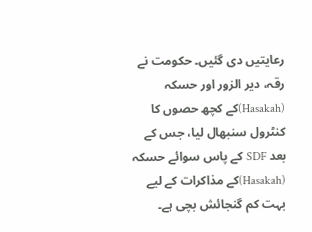رعایتیں دی گئیں۔ حکومت نے رقہ، دیر الزور اور حسکہ (Hasakah)کے کچھ حصوں کا کنٹرول سنبھال لیا، جس کے بعد SDF کے پاس سوائے حسکہ (Hasakah)کے مذاکرات کے لیے بہت کم گنجائش بچی ہے۔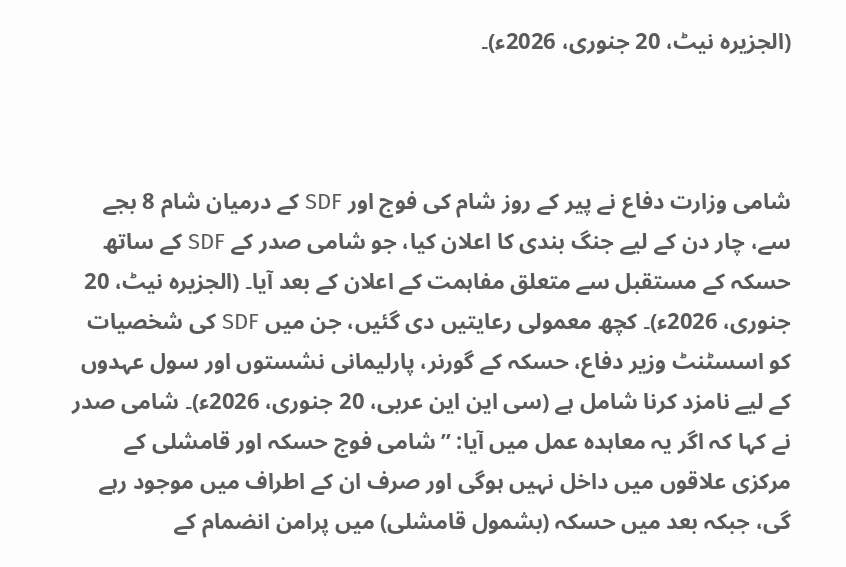(الجزیرہ نیٹ، 20 جنوری، 2026ء)۔



شامی وزارت دفاع نے پیر کے روز شام کی فوج اور SDF کے درمیان شام 8 بجے سے، چار دن کے لیے جنگ بندی کا اعلان کیا، جو شامی صدر کے SDF کے ساتھ حسکہ کے مستقبل سے متعلق مفاہمت کے اعلان کے بعد آیا۔ (الجزیرہ نیٹ، 20 جنوری، 2026ء)۔ کچھ معمولی رعایتیں دی گئیں، جن میں SDF کی شخصیات کو اسسٹنٹ وزیر دفاع، حسکہ کے گورنر، پارلیمانی نشستوں اور سول عہدوں کے لیے نامزد کرنا شامل ہے (سی این این عربی، 20 جنوری، 2026ء)۔ شامی صدر نے کہا کہ اگر یہ معاہدہ عمل میں آیا: ”شامی فوج حسکہ اور قامشلی کے مرکزی علاقوں میں داخل نہیں ہوگی اور صرف ان کے اطراف میں موجود رہے گی، جبکہ بعد میں حسکہ (بشمول قامشلی) میں پرامن انضمام کے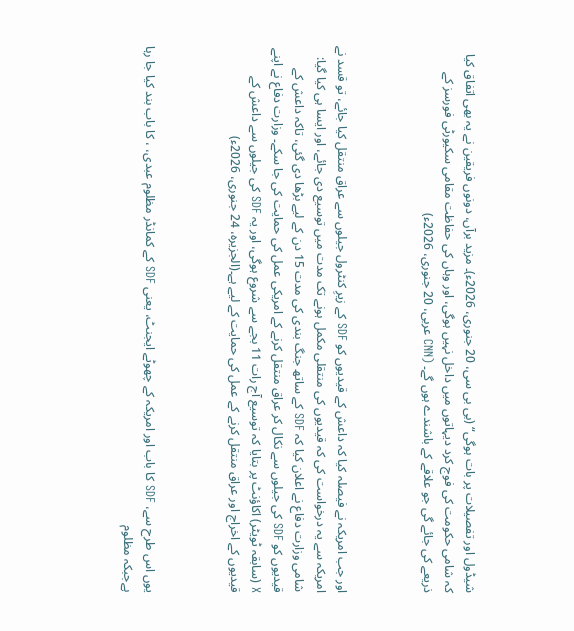شیڈول اور تفصیلات پر بات ہوگی“ (بی بی سی، 20 جنوری، 2026ء)۔ مزید برآں، دونوں فریقین نے یہ بھی اتفاق کیا کہ شامی حکومت کی فوج کرد دیہاتوں میں داخل نہیں ہوگی، اور وہاں کی حفاظت مقامی سکیورٹی فورسز کے ذریعے کی جائے گی جو علاقے کے باشندے ہوں گے۔ (CNN عربی، 20 جنوری، 2026ء)



اور جب امریکہ نے فیصلہ کیا کہ داعش کے قیدیوں کو SDF کے زیرِ کنٹرول جیلوں سے عراق منتقل کیا جائے، تو قسد نے امریکہ سے یہ درخواست کی کہ قیدیوں کی منتقلی مکمل ہونے تک مدت میں توسیع دی جائے، اور ایسا ہی کیا گیا: شامی وزارت دفاع نے اعلان کیا کہ SDF کے ساتھ جنگ بندی کی مدت 15 دن کے لیے بڑھا دی گئی، تاکہ داعش کے قیدیوں کو SDF کی جیلوں سے نکال کر عراق منتقل کرنے کے امریکی عمل کی حمایت کی جا سکے۔ وزارت دفاع نے اپنے X (سابقہ ٹویٹر) اکاؤنٹ پر بتایا کہ توسیع آج رات 11 بجے سے شروع ہوگی، اور یہ SDF کی جیلوں سے داعش کے قیدیوں کے اخراج اور عراق منتقل کرنے کے عمل کی حمایت کے لیے ہے۔(الجزیرہ، 24 جنوری، 2026ء)



یوں اس طرح سے، SDF کا باب اور امریکہ کے چھوٹے ایجنٹ، یعنی SDF کے کمانڈر مظلوم عبدی، ، کا باب بند کیا جا رہا ہےجبکہ مظلوم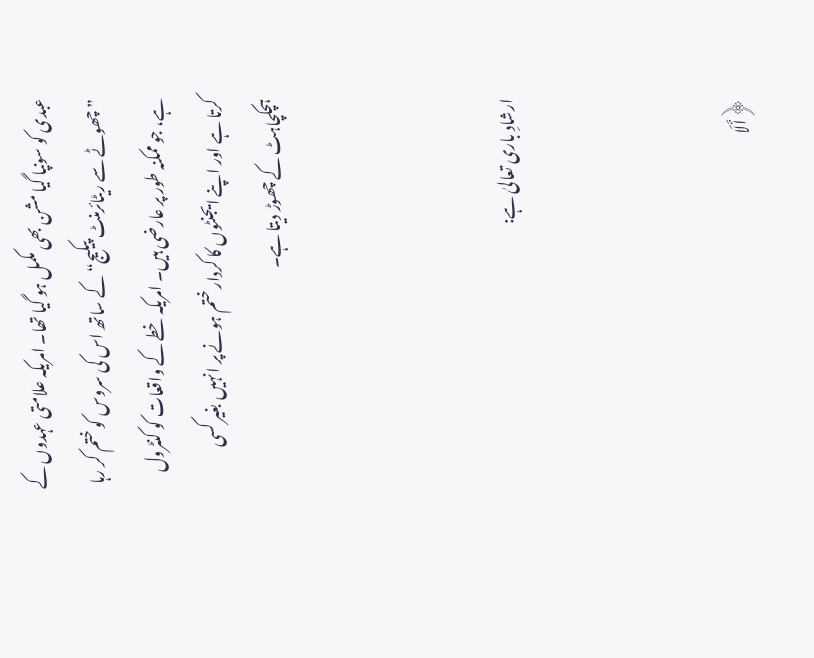عبدی کو سونپا گیا مشن بھی مکمل ہو گیا تھا۔ امریکہ علامتی عہدوں کے ”چھوٹے سے ریٹائرمنٹ پیکیج“ کے ساتھ اس کی سروس کو ختم کر رہا ہے، جو ممکنہ طور پر عارضی ہیں۔ امریکہ خطے کے واقعات کو کنٹرول کرتا ہے اور اپنے ایجنٹوں کا کردار ختم ہونے پر انہیں بغیر کسی ہچکچاہٹ کے چھوڑ دیتا ہے۔



ارشادِ باری تعالیٰ ہے:



﴿أَلَا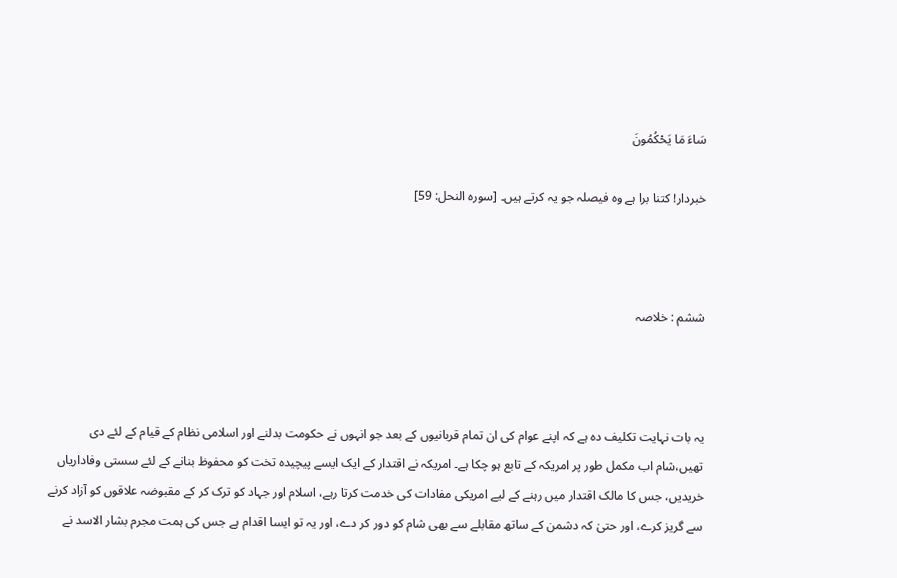سَاءَ مَا يَحْكُمُونَ

خبردار! کتنا برا ہے وہ فیصلہ جو یہ کرتے ہیں۔ [سورہ النحل: 59]



ششم : خلاصہ



یہ بات نہایت تکلیف دہ ہے کہ اپنے عوام کی ان تمام قربانیوں کے بعد جو انہوں نے حکومت بدلنے اور اسلامی نظام کے قیام کے لئے دی تھیں،شام اب مکمل طور پر امریکہ کے تابع ہو چکا ہے۔ امریکہ نے اقتدار کے ایک ایسے پیچیدہ تخت کو محفوظ بنانے کے لئے سستی وفاداریاں خریدیں، جس کا مالک اقتدار میں رہنے کے لیے امریکی مفادات کی خدمت کرتا رہے، اسلام اور جہاد کو ترک کر کے مقبوضہ علاقوں کو آزاد کرنے سے گریز کرے، اور حتیٰ کہ دشمن کے ساتھ مقابلے سے بھی شام کو دور کر دے، اور یہ تو ایسا اقدام ہے جس کی ہمت مجرم بشار الاسد نے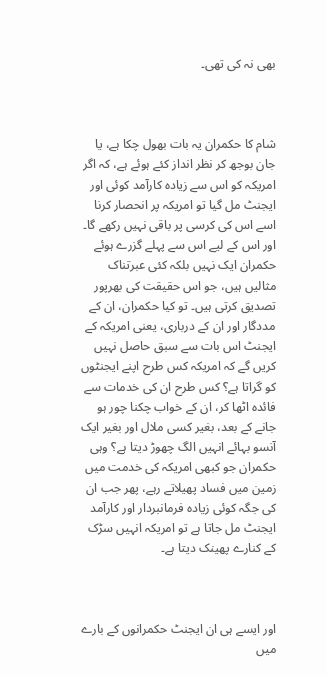بھی نہ کی تھی۔



شام کا حکمران یہ بات بھول چکا ہے، یا جان بوجھ کر نظر انداز کئے ہوئے ہے، کہ اگر امریکہ کو اس سے زیادہ کارآمد کوئی اور ایجنٹ مل گیا تو امریکہ پر انحصار کرنا اسے اس کی کرسی پر باقی نہیں رکھے گا۔ اور اس کے لیے اس سے پہلے گزرے ہوئے حکمران ایک نہیں بلکہ کئی عبرتناک مثالیں ہیں، جو اس حقیقت کی بھرپور تصدیق کرتی ہیں۔ تو کیا حکمران، ان کے مددگار اور ان کے درباری، یعنی امریکہ کے ایجنٹ اس بات سے سبق حاصل نہیں کریں گے کہ امریکہ کس طرح اپنے ایجنٹوں کو گراتا ہے؟ کس طرح ان کی خدمات سے فائدہ اٹھا کر، ان کے خواب چکنا چور ہو جانے کے بعد، بغیر کسی ملال اور بغیر ایک آنسو بہائے انہیں الگ چھوڑ دیتا ہے؟ وہی حکمران جو کبھی امریکہ کی خدمت میں زمین میں فساد پھیلاتے رہے، پھر جب ان کی جگہ کوئی زیادہ فرمانبردار اور کارآمد ایجنٹ مل جاتا ہے تو امریکہ انہیں سڑک کے کنارے پھینک دیتا ہے۔



اور ایسے ہی ان ایجنٹ حکمرانوں کے بارے میں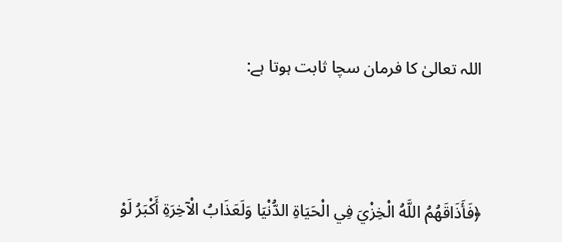اللہ تعالیٰ کا فرمان سچا ثابت ہوتا ہے:



﴿فَأَذَاقَهُمُ اللَّهُ الْخِزْيَ فِي الْحَيَاةِ الدُّنْيَا وَلَعَذَابُ الْآخِرَةِ أَكْبَرُ لَوْ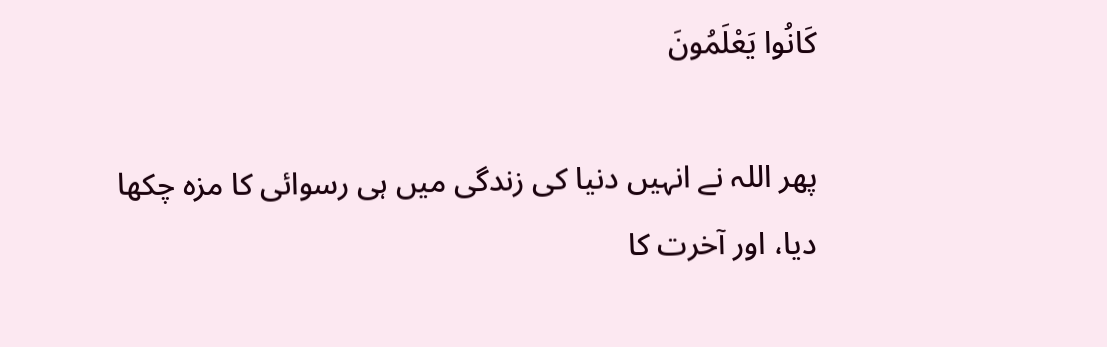كَانُوا يَعْلَمُونَ

پھر اللہ نے انہیں دنیا کی زندگی میں ہی رسوائی کا مزہ چکھا دیا، اور آخرت کا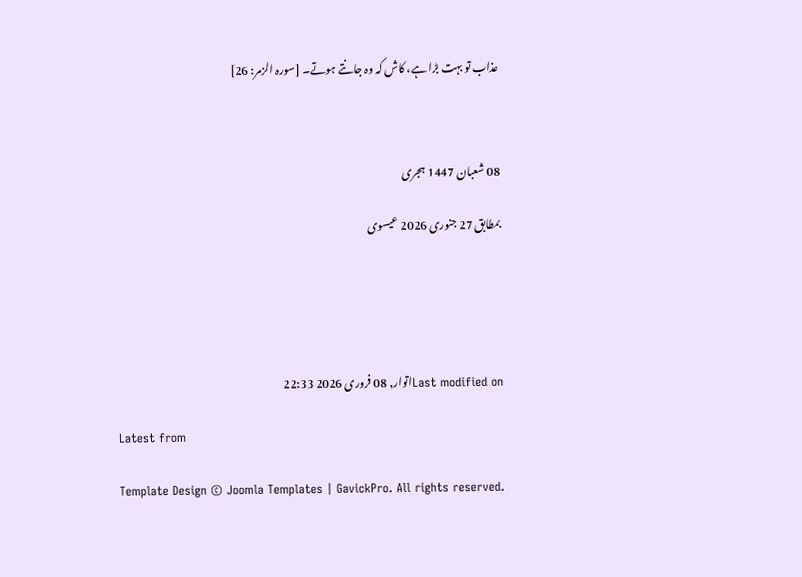عذاب تو بہت بڑا ہے، کاش کہ وہ جانتے ہوتے۔ [سورہ الزمر: 26]



08 شعبان 1447 ہجری

بمطابق 27 جنوری 2026 عیسوی





Last modified onاتوار, 08 فروری 2026 22:33

Latest from

Template Design © Joomla Templates | GavickPro. All rights reserved.